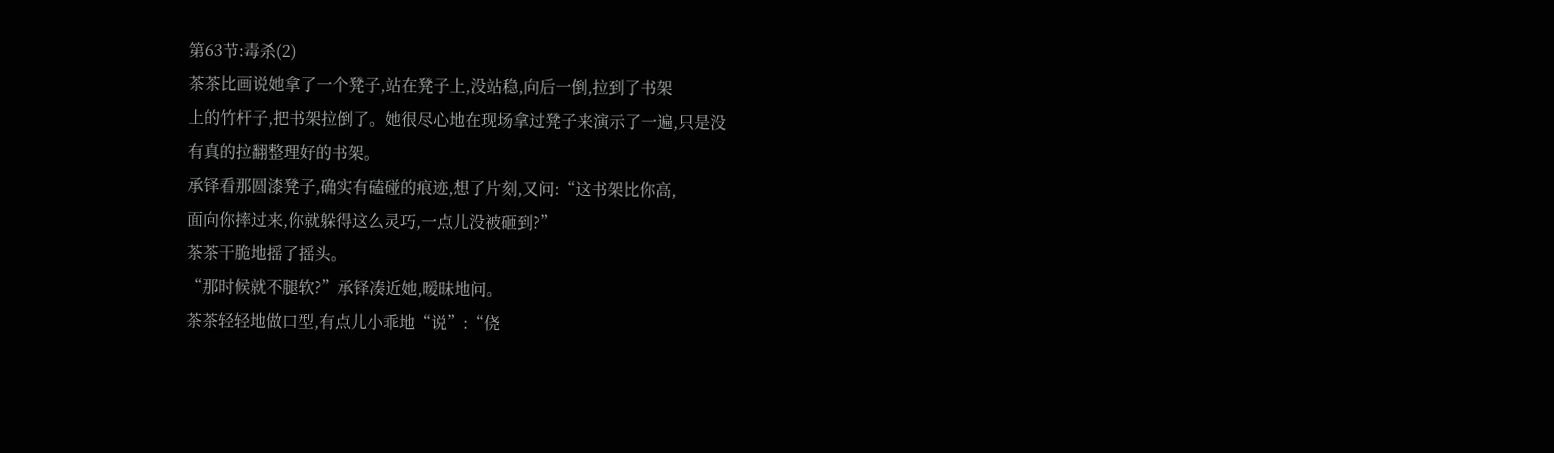第63节:毒杀(2)
茶茶比画说她拿了一个凳子,站在凳子上,没站稳,向后一倒,拉到了书架
上的竹杆子,把书架拉倒了。她很尽心地在现场拿过凳子来演示了一遍,只是没
有真的拉翻整理好的书架。
承铎看那圆漆凳子,确实有磕碰的痕迹,想了片刻,又问:“这书架比你高,
面向你摔过来,你就躲得这么灵巧,一点儿没被砸到?”
茶茶干脆地摇了摇头。
“那时候就不腿软?”承铎凑近她,暧昧地问。
茶茶轻轻地做口型,有点儿小乖地“说”:“侥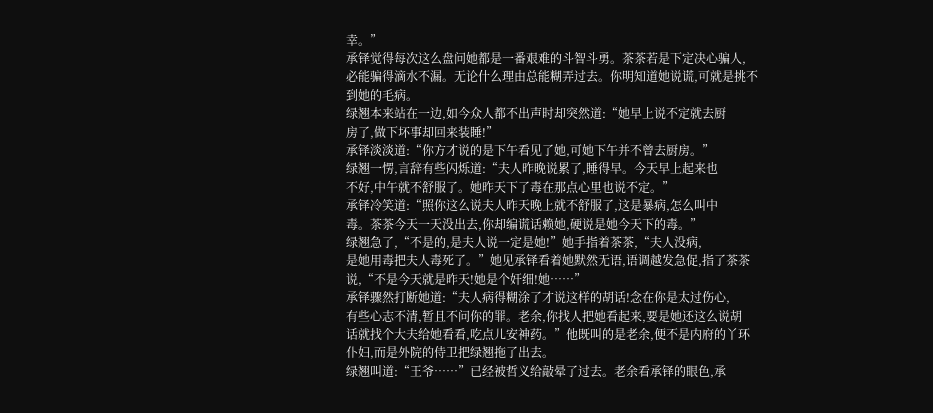幸。”
承铎觉得每次这么盘问她都是一番艰难的斗智斗勇。茶茶若是下定决心骗人,
必能骗得滴水不漏。无论什么理由总能糊弄过去。你明知道她说谎,可就是挑不
到她的毛病。
绿翘本来站在一边,如今众人都不出声时却突然道:“她早上说不定就去厨
房了,做下坏事却回来装睡!”
承铎淡淡道:“你方才说的是下午看见了她,可她下午并不曾去厨房。”
绿翘一愣,言辞有些闪烁道:“夫人昨晚说累了,睡得早。今天早上起来也
不好,中午就不舒服了。她昨天下了毒在那点心里也说不定。”
承铎冷笑道:“照你这么说夫人昨天晚上就不舒服了,这是暴病,怎么叫中
毒。茶茶今天一天没出去,你却编谎话赖她,硬说是她今天下的毒。”
绿翘急了,“不是的,是夫人说一定是她!”她手指着茶茶,“夫人没病,
是她用毒把夫人毒死了。”她见承铎看着她默然无语,语调越发急促,指了茶茶
说,“不是今天就是昨天!她是个奸细!她……”
承铎骤然打断她道:“夫人病得糊涂了才说这样的胡话!念在你是太过伤心,
有些心志不清,暂且不问你的罪。老余,你找人把她看起来,要是她还这么说胡
话就找个大夫给她看看,吃点儿安神药。”他既叫的是老余,便不是内府的丫环
仆妇,而是外院的侍卫把绿翘拖了出去。
绿翘叫道:“王爷……”已经被哲义给敲晕了过去。老余看承铎的眼色,承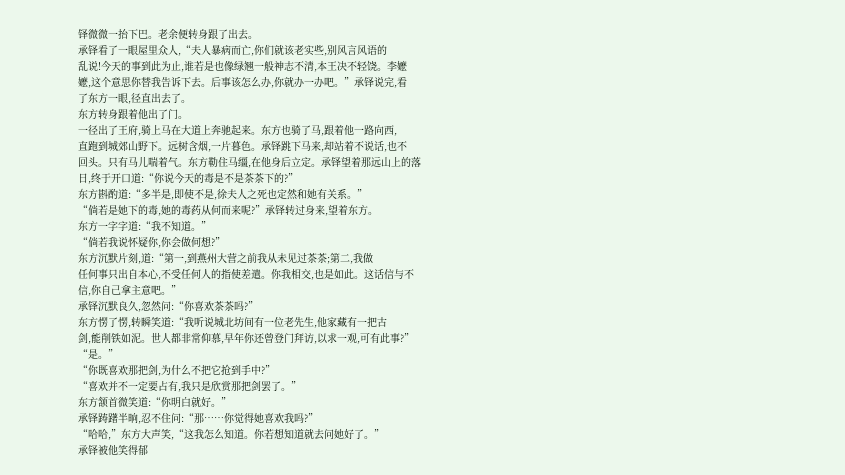铎微微一抬下巴。老余便转身跟了出去。
承铎看了一眼屋里众人,“夫人暴病而亡,你们就该老实些,别风言风语的
乱说!今天的事到此为止,谁若是也像绿翘一般神志不清,本王决不轻饶。李嬷
嬷,这个意思你替我告诉下去。后事该怎么办,你就办一办吧。”承铎说完,看
了东方一眼,径直出去了。
东方转身跟着他出了门。
一径出了王府,骑上马在大道上奔驰起来。东方也骑了马,跟着他一路向西,
直跑到城郊山野下。远树含烟,一片暮色。承铎跳下马来,却站着不说话,也不
回头。只有马儿喘着气。东方勒住马缰,在他身后立定。承铎望着那远山上的落
日,终于开口道:“你说今天的毒是不是茶茶下的?”
东方斟酌道:“多半是,即使不是,徐夫人之死也定然和她有关系。”
“倘若是她下的毒,她的毒药从何而来呢?”承铎转过身来,望着东方。
东方一字字道:“我不知道。”
“倘若我说怀疑你,你会做何想?”
东方沉默片刻,道:“第一,到燕州大营之前我从未见过茶茶;第二,我做
任何事只出自本心,不受任何人的指使差遣。你我相交,也是如此。这话信与不
信,你自己拿主意吧。”
承铎沉默良久,忽然问:“你喜欢茶茶吗?”
东方愣了愣,转瞬笑道:“我听说城北坊间有一位老先生,他家藏有一把古
剑,能削铁如泥。世人都非常仰慕,早年你还曾登门拜访,以求一观,可有此事?”
“是。”
“你既喜欢那把剑,为什么不把它抢到手中?”
“喜欢并不一定要占有,我只是欣赏那把剑罢了。”
东方颔首微笑道:“你明白就好。”
承铎踌躇半晌,忍不住问:“那……你觉得她喜欢我吗?”
“哈哈,”东方大声笑,“这我怎么知道。你若想知道就去问她好了。”
承铎被他笑得郁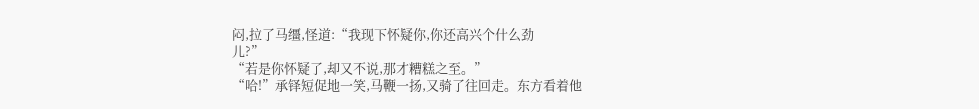闷,拉了马缰,怪道:“我现下怀疑你,你还高兴个什么劲
儿?”
“若是你怀疑了,却又不说,那才糟糕之至。”
“哈!”承铎短促地一笑,马鞭一扬,又骑了往回走。东方看着他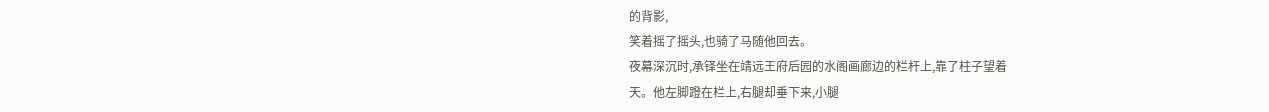的背影,
笑着摇了摇头,也骑了马随他回去。
夜幕深沉时,承铎坐在靖远王府后园的水阁画廊边的栏杆上,靠了柱子望着
天。他左脚蹬在栏上,右腿却垂下来,小腿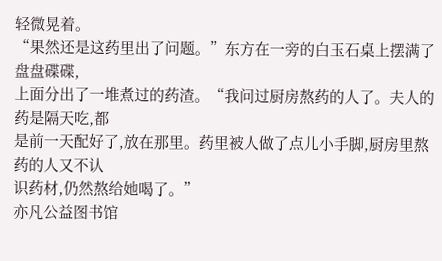轻微晃着。
“果然还是这药里出了问题。”东方在一旁的白玉石桌上摆满了盘盘碟碟,
上面分出了一堆煮过的药渣。“我问过厨房熬药的人了。夫人的药是隔天吃,都
是前一天配好了,放在那里。药里被人做了点儿小手脚,厨房里熬药的人又不认
识药材,仍然熬给她喝了。”
亦凡公益图书馆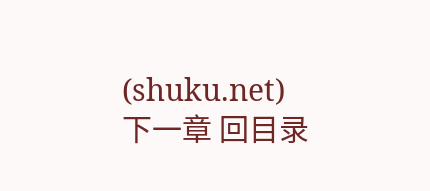(shuku.net)
下一章 回目录